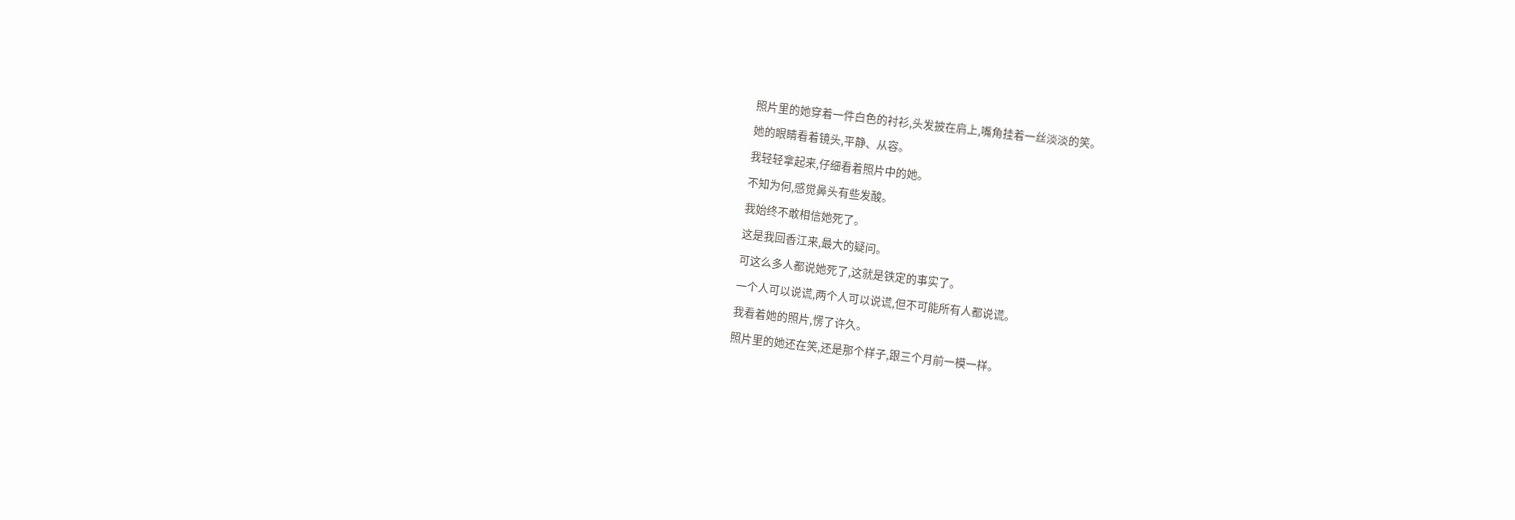照片里的她穿着一件白色的衬衫,头发披在肩上,嘴角挂着一丝淡淡的笑。
她的眼睛看着镜头,平静、从容。
我轻轻拿起来,仔细看着照片中的她。
不知为何,感觉鼻头有些发酸。
我始终不敢相信她死了。
这是我回香江来,最大的疑问。
可这么多人都说她死了,这就是铁定的事实了。
一个人可以说谎,两个人可以说谎,但不可能所有人都说谎。
我看着她的照片,愣了许久。
照片里的她还在笑,还是那个样子,跟三个月前一模一样。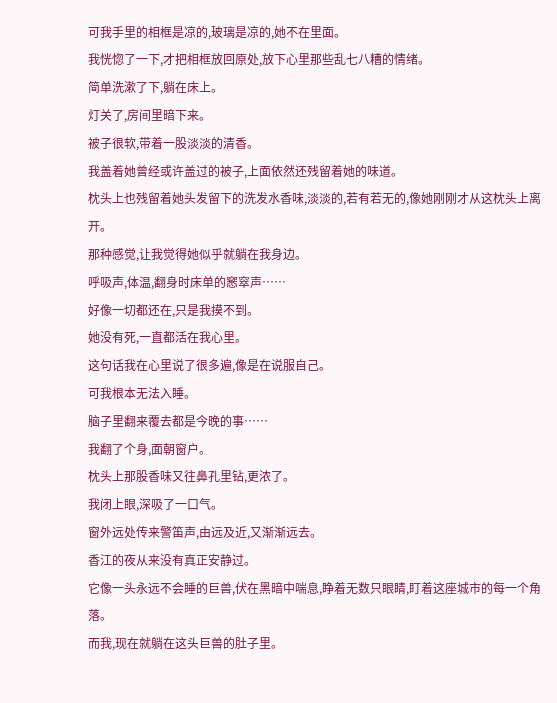可我手里的相框是凉的,玻璃是凉的,她不在里面。
我恍惚了一下,才把相框放回原处,放下心里那些乱七八糟的情绪。
简单洗漱了下,躺在床上。
灯关了,房间里暗下来。
被子很软,带着一股淡淡的清香。
我盖着她曾经或许盖过的被子,上面依然还残留着她的味道。
枕头上也残留着她头发留下的洗发水香味,淡淡的,若有若无的,像她刚刚才从这枕头上离开。
那种感觉,让我觉得她似乎就躺在我身边。
呼吸声,体温,翻身时床单的窸窣声……
好像一切都还在,只是我摸不到。
她没有死,一直都活在我心里。
这句话我在心里说了很多遍,像是在说服自己。
可我根本无法入睡。
脑子里翻来覆去都是今晚的事……
我翻了个身,面朝窗户。
枕头上那股香味又往鼻孔里钻,更浓了。
我闭上眼,深吸了一口气。
窗外远处传来警笛声,由远及近,又渐渐远去。
香江的夜从来没有真正安静过。
它像一头永远不会睡的巨兽,伏在黑暗中喘息,睁着无数只眼睛,盯着这座城市的每一个角落。
而我,现在就躺在这头巨兽的肚子里。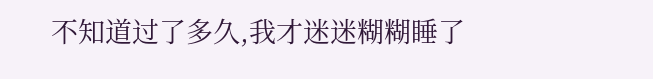不知道过了多久,我才迷迷糊糊睡了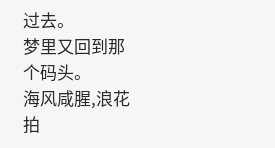过去。
梦里又回到那个码头。
海风咸腥,浪花拍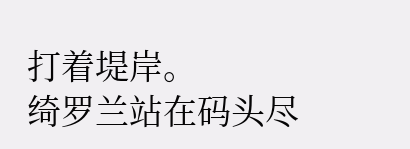打着堤岸。
绮罗兰站在码头尽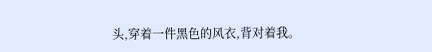头,穿着一件黑色的风衣,背对着我。